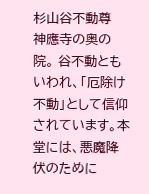杉山谷不動尊
神應寺の奥の院。 谷不動ともいわれ、「厄除け不動」として信仰されています。本堂には、悪魔降伏のために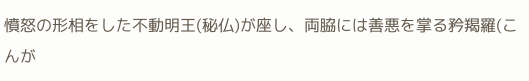憤怒の形相をした不動明王(秘仏)が座し、両脇には善悪を掌る矜羯羅(こんが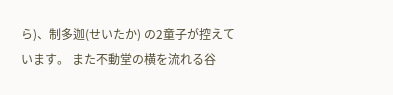ら)、制多迦(せいたか) の2童子が控えています。 また不動堂の横を流れる谷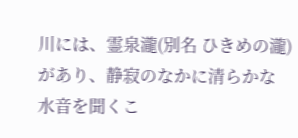川には、霊泉瀧(別名 ひきめの瀧)があり、静寂のなかに清らかな水音を聞くこ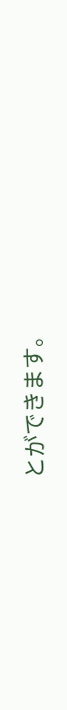とができます。